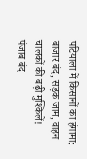पटियाला में किसानों का हंगामा: बाजार बंद, सड़क जाम, वाहन चालकों की बढ़ी मुश्किलें!
पंजाब बंद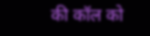की कॉल को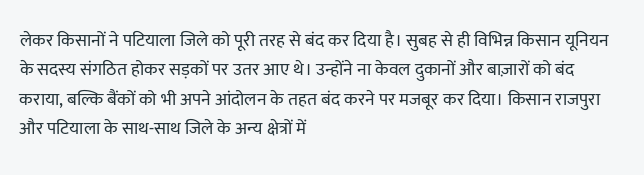लेकर किसानों ने पटियाला जिले को पूरी तरह से बंद कर दिया है। सुबह से ही विभिन्न किसान यूनियन के सदस्य संगठित होकर सड़कों पर उतर आए थे। उन्होंने ना केवल दुकानों और बाज़ारों को बंद कराया, बल्कि बैंकों को भी अपने आंदोलन के तहत बंद करने पर मजबूर कर दिया। किसान राजपुरा और पटियाला के साथ-साथ जिले के अन्य क्षेत्रों में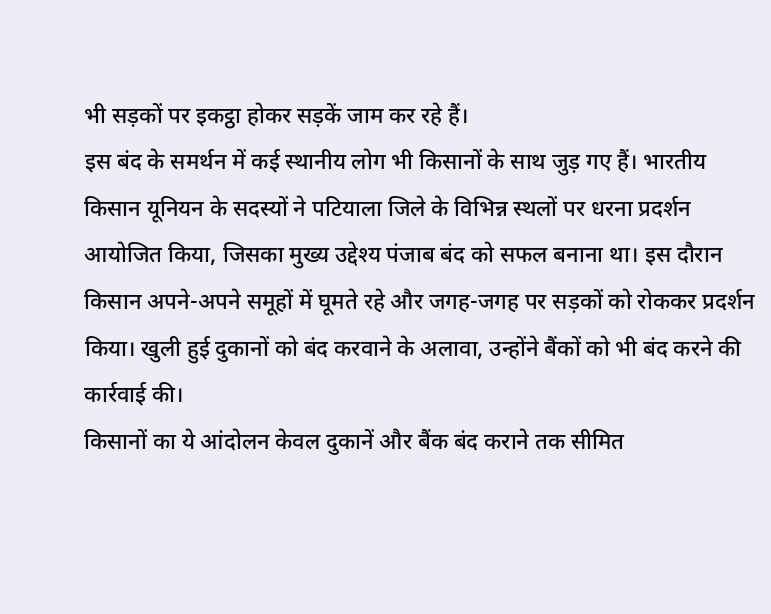भी सड़कों पर इकट्ठा होकर सड़कें जाम कर रहे हैं।
इस बंद के समर्थन में कई स्थानीय लोग भी किसानों के साथ जुड़ गए हैं। भारतीय किसान यूनियन के सदस्यों ने पटियाला जिले के विभिन्न स्थलों पर धरना प्रदर्शन आयोजित किया, जिसका मुख्य उद्देश्य पंजाब बंद को सफल बनाना था। इस दौरान किसान अपने-अपने समूहों में घूमते रहे और जगह-जगह पर सड़कों को रोककर प्रदर्शन किया। खुली हुई दुकानों को बंद करवाने के अलावा, उन्होंने बैंकों को भी बंद करने की कार्रवाई की।
किसानों का ये आंदोलन केवल दुकानें और बैंक बंद कराने तक सीमित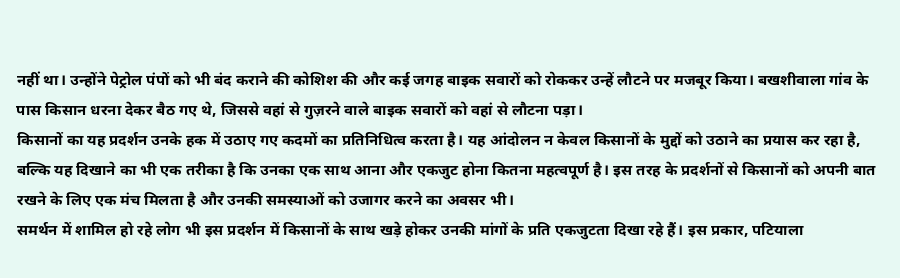नहीं था। उन्होंने पेट्रोल पंपों को भी बंद कराने की कोशिश की और कई जगह बाइक सवारों को रोककर उन्हें लौटने पर मजबूर किया। बखशीवाला गांव के पास किसान धरना देकर बैठ गए थे, जिससे वहां से गुज़रने वाले बाइक सवारों को वहां से लौटना पड़ा।
किसानों का यह प्रदर्शन उनके हक में उठाए गए कदमों का प्रतिनिधित्व करता है। यह आंदोलन न केवल किसानों के मुद्दों को उठाने का प्रयास कर रहा है, बल्कि यह दिखाने का भी एक तरीका है कि उनका एक साथ आना और एकजुट होना कितना महत्वपूर्ण है। इस तरह के प्रदर्शनों से किसानों को अपनी बात रखने के लिए एक मंच मिलता है और उनकी समस्याओं को उजागर करने का अवसर भी।
समर्थन में शामिल हो रहे लोग भी इस प्रदर्शन में किसानों के साथ खड़े होकर उनकी मांगों के प्रति एकजुटता दिखा रहे हैं। इस प्रकार, पटियाला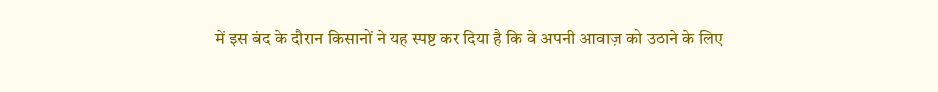में इस बंद के दौरान किसानों ने यह स्पष्ट कर दिया है कि वे अपनी आवाज़ को उठाने के लिए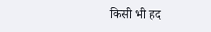किसी भी हद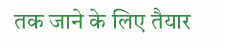तक जाने के लिए तैयार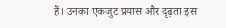हैं। उनका एकजुट प्रयास और दृढ़ता इस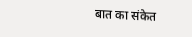बात का संकेत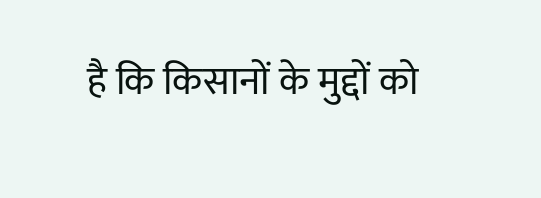है कि किसानों के मुद्दों को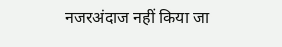नजरअंदाज नहीं किया जा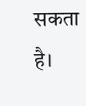सकता है।